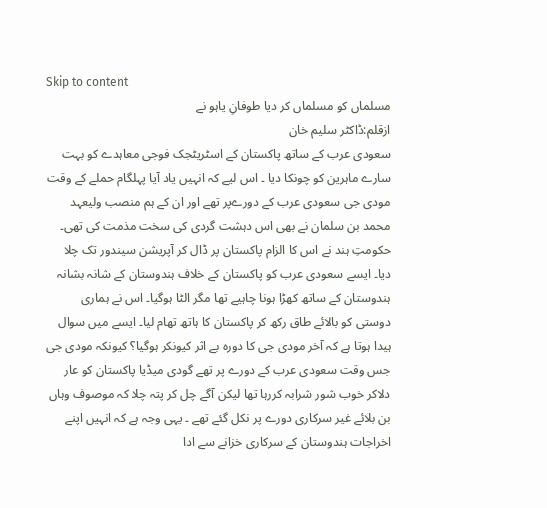Skip to content
مسلماں کو مسلماں کر دیا طوفانِ یاہو نے
ازقلم:ڈاکٹر سلیم خان
سعودی عرب کے ساتھ پاکستان کے اسٹریٹجک فوجی معاہدے کو بہت سارے ماہرین کو چونکا دیا ۔ اس لیے کہ انہیں یاد آیا پہلگام حملے کے وقت مودی جی سعودی عرب کے دورےپر تھے اور ان کے ہم منصب ولیعہد محمد بن سلمان نے بھی اس دہشت گردی کی سخت مذمت کی تھی۔ حکومتِ ہند نے اس کا الزام پاکستان پر ڈال کر آپریشن سیندور تک چلا دیا۔ ایسے سعودی عرب کو پاکستان کے خلاف ہندوستان کے شانہ بشانہ ہندوستان کے ساتھ کھڑا ہونا چاہیے تھا مگر الٹا ہوگیا۔ اس نے ہماری دوستی کو بالائے طاق رکھ کر پاکستان کا ہاتھ تھام لیا۔ ایسے میں سوال ہیدا ہوتا ہے کہ آخر مودی جی کا دورہ بے اثر کیونکر ہوگیا؟ کیونکہ مودی جی جس وقت سعودی عرب کے دورے پر تھے گودی میڈیا پاکستان کو عار دلاکر خوب شور شرابہ کررہا تھا لیکن آگے چل کر پتہ چلا کہ موصوف وہاں بن بلائے غیر سرکاری دورے پر نکل گئے تھے ۔ یہی وجہ ہے کہ انہیں اپنے اخراجات ہندوستان کے سرکاری خزانے سے ادا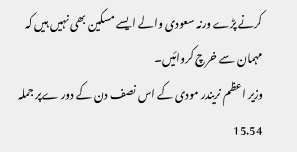کرنے پڑے ورنہ سعودی والے ایسے مسکین بھی نہیں ہیں کہ مہمان سے خرچ کروائیں۔
وزیر اعظم نریندر مودی کے اس نصف دن کے دور ےپر جملہ 15.54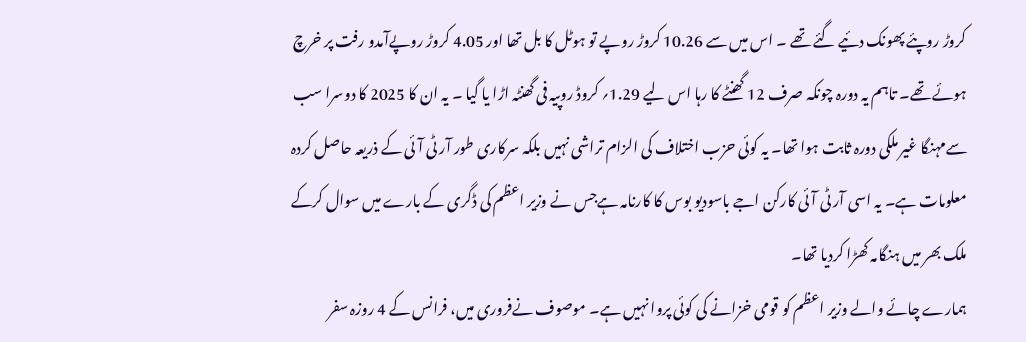کروڑ روپئے پھونک دئیے گئے تھے ۔ اس میں سے 10.26 کروڑ روپے تو ہوٹل کا بل تھا اور 4.05 کروڑ روپےآمدو رفت پر خرچ ہوئے تھے۔ تاہم یہ دورہ چونکہ صرف 12 گھنٹے کا رہا اس لیے 1.29؍ کروڈ روپیہ فی گھنٹہ اڑا یا گیا ۔ یہ ان کا 2025 کا دوسرا سب سےمہنگا غیر ملکی دورہ ثابت ہوا تھا۔ یہ کوئی حزب اختلاف کی الزام تراشی نہیں بلکہ سرکاری طور آر ٹی آئی کے ذریعہ حاصل کردہ معلومات ہے۔ یہ اسی آر ٹی آئی کارکن اجے باسودیو بوس کا کارنامہ ہےجس نے وزیر اعظم کی ڈگری کے بارے میں سوال کرکے ملک بھر میں ہنگامہ کھڑا کردیا تھا۔
ہمارے چائے والے وزیر اعظم کو قومی خزانے کی کوئی پروا نہیں ہے۔ موصوف نےفروری میں، فرانس کے 4 روزہ سفر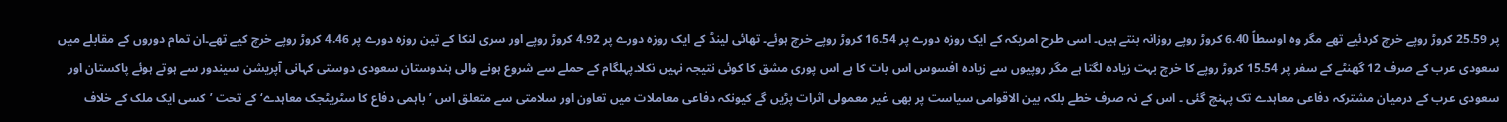پر 25.59 کروڑ روپے خرچ کردئیے تھے مگر وہ اوسطاً 6.40 کروڑ روپے روزانہ بنتے ہیں۔ اسی طرح امریکہ کے ایک روزہ دورے پر 16.54 کروڑ روپے خرچ ہوئے۔ تھائی لینڈ کے ایک روزہ دورے پر 4.92 کروڑ روپے اور سری لنکا کے تین روزہ دورے پر 4.46 کروڑ روپے خرچ کیے تھے۔ان تمام دوروں کے مقابلے میں سعودی عرب کے صرف 12 گھنٹے کے سفر پر 15.54 کروڑ روپے کا خرچ بہت زیادہ لگتا ہے مگر روپیوں سے زیادہ افسوس اس بات کا ہے اس پوری مشق کا کوئی نتیجہ نہیں نکلا۔پہلگام کے حملے سے شروع ہونے والی ہندوستان سعودی دوستی کہانی آپریشن سیندور سے ہوتے ہوئے پاکستان اور سعودی عرب کے درمیان مشترکہ دفاعی معاہدے تک پہنچ گئی ۔ اس کے نہ صرف خطے بلکہ بین الاقوامی سیاست پر بھی غیر معمولی اثرات پڑیں گے کیونکہ دفاعی معاملات میں تعاون اور سلامتی سے متعلق اس ’باہمی دفاع کا سٹریٹجک معاہدے‘ کے تحت ’کسی ایک ملک کے خلاف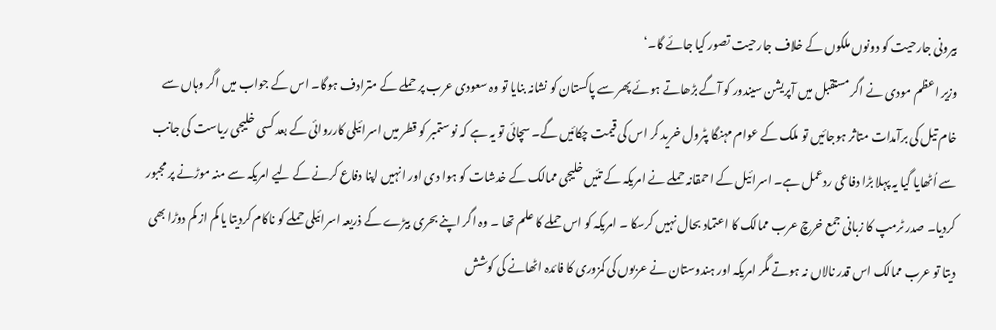بیرونی جارحیت کو دونوں ملکوں کے خلاف جارحیت تصور کیا جائے گا۔‘
وزیر اعظم مودی نے اگر مستقبل میں آپریشن سیندور کو آگے بڑھاتے ہوئے پھر سے پاکستان کو نشانہ بنایا تو وہ سعودی عرب پر حملے کے مترادف ہوگا۔ اس کے جواب میں اگر وہاں سے خام تیل کی برآمدات متاثر ہوجائیں تو ملک کے عوام مہنگا پٹرول خرید کر اس کی قیمت چکائیں گے۔ سچائی تو یہ ہے کہ نو ستمبر کو قطر میں اسرائیلی کارروائی کے بعد کسی خلیجی ریاست کی جانب سے اُٹھایا گیا یہ پہلا بڑا دفاعی ردعمل ہے۔ اسرائیل کے احمقانہ حملے نے امریکہ کے تئیں خلیجی ممالک کے خدشات کو ہوا دی اور انہیں اپنا دفاع کرنے کے لیے امریکہ سے منہ موڑنے پر مجبور کردیا۔ صدر ٹرمپ کا زبانی جمع خرچ عرب ممالک کا اعتماد بحال نہیں کرسکا ۔ امریکہ کو اس حملے کا علم تھا ۔ وہ اگر اپنے بحری بیڑے کے ذریعہ اسرائیلی حملے کو ناکام کردیتا یا کم از کم دوڑا بھی دیتا تو عرب ممالک اس قدر نالاں نہ ہوتے مگر امریکہ اور ہندوستان نے عربوں کی کمزوری کا فائدہ اٹھانے کی کوشش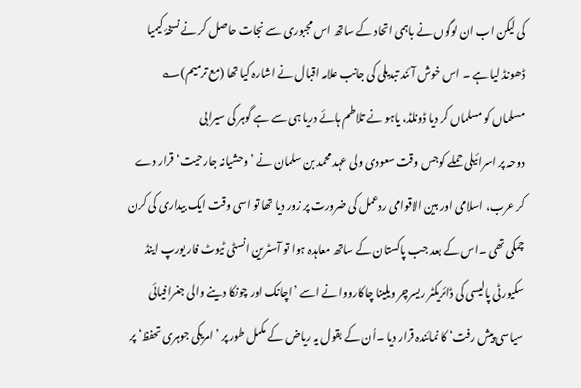کی لیکن اب ان لوگوں نے باہمی اتحاد کے ساتھ اس مجبوری سے نجات حاصل کر نے نسخۂ کیمیا ڈھونڈ لیا ہے ۔ اس خوش آئند تبدیلی کی جانب علامہ اقبال نے اشارہ کیا تھا (مع ترمیم)؎
مسلماں کو مسلماں کر دیا ڈونلڈ، یاہو نے تلاطم ہائے دریا ہی سے ہے گوہر کی سیرابی
دوحہ پر اسرائیلی حملے کوجس وقت سعودی ولی عہد محمد بن سلمان نے ’وحشیانہ جارحیت‘ قرار دے کر عرب، اسلامی اور بین الاقوامی ردعمل کی ضرورت پر زور دیا تھا تو اسی وقت ایک بیداری کی کرن چمکی تھی ۔اس کے بعد جب پاکستان کے ساتھ معاہدہ ہوا تو آسٹرین انسٹی ٹیوٹ فار یورپ اینڈ سکیورٹی پالیسی کی ڈائریکٹر ریسرچر ویلینا چاکارووا نے اسے ’اچانک اور چونکا دینے والی جغرافیائی سیاسی پیش رفت‘ کا نمائندہ قرار دیا ۔اُن کے بقول یہ ریاض کے مکمل طور پر ’امریکی جوہری تحفظ‘ پر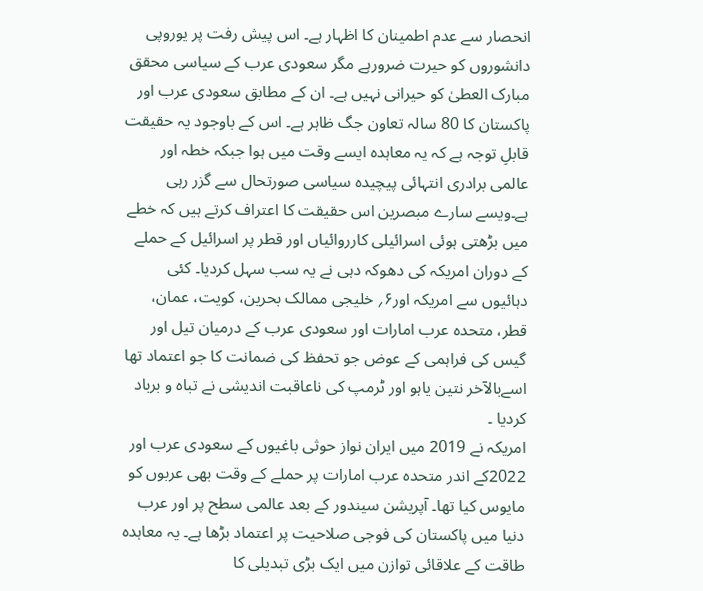انحصار سے عدم اطمینان کا اظہار ہے۔ اس پیش رفت پر یوروپی دانشوروں کو حیرت ضرورہے مگر سعودی عرب کے سیاسی محقق مبارک العطیٰ کو حیرانی نہیں ہے۔ ان کے مطابق سعودی عرب اور پاکستان کا 80 سالہ تعاون جگ ظاہر ہے۔ اس کے باوجود یہ حقیقت قابلِ توجہ ہے کہ یہ معاہدہ ایسے وقت میں ہوا جبکہ خطہ اور عالمی برادری انتہائی پیچیدہ سیاسی صورتحال سے گزر رہی ہے۔ویسے سارے مبصرین اس حقیقت کا اعتراف کرتے ہیں کہ خطے میں بڑھتی ہوئی اسرائیلی کارروائیاں اور قطر پر اسرائیل کے حملے کے دوران امریکہ کی دھوکہ دہی نے یہ سب سہل کردیا۔ کئی دہائیوں سے امریکہ اور۶؍ خلیجی ممالک بحرین، کویت، عمان، قطر، متحدہ عرب امارات اور سعودی عرب کے درمیان تیل اور گیس کی فراہمی کے عوض جو تحفظ کی ضمانت کا جو اعتماد تھا اسےبالآخر نتین یاہو اور ٹرمپ کی ناعاقبت اندیشی نے تباہ و برباد کردیا ۔
امریکہ نے 2019 میں ایران نواز حوثی باغیوں کے سعودی عرب اور 2022کے اندر متحدہ عرب امارات پر حملے کے وقت بھی عربوں کو مایوس کیا تھا۔ آپریشن سیندور کے بعد عالمی سطح پر اور عرب دنیا میں پاکستان کی فوجی صلاحیت پر اعتماد بڑھا ہے۔ یہ معاہدہ طاقت کے علاقائی توازن میں ایک بڑی تبدیلی کا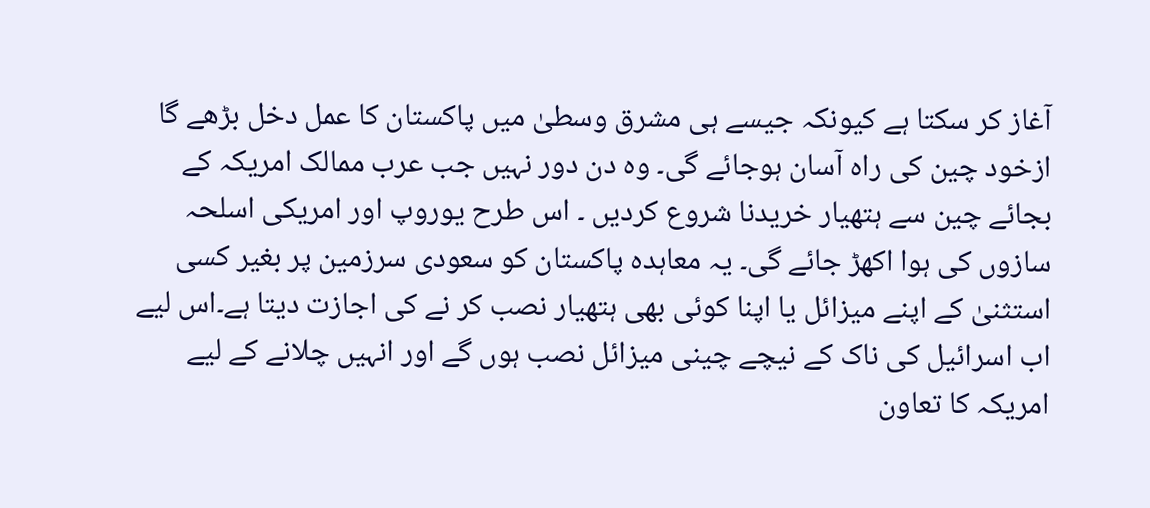آغاز کر سکتا ہے کیونکہ جیسے ہی مشرق وسطیٰ میں پاکستان کا عمل دخل بڑھے گا ازخود چین کی راہ آسان ہوجائے گی۔ وہ دن دور نہیں جب عرب ممالک امریکہ کے بجائے چین سے ہتھیار خریدنا شروع کردیں ۔ اس طرح یوروپ اور امریکی اسلحہ سازوں کی ہوا اکھڑ جائے گی۔ یہ معاہدہ پاکستان کو سعودی سرزمین پر بغیر کسی استثنیٰ کے اپنے میزائل یا اپنا کوئی بھی ہتھیار نصب کر نے کی اجازت دیتا ہے۔اس لیے اب اسرائیل کی ناک کے نیچے چینی میزائل نصب ہوں گے اور انہیں چلانے کے لیے امریکہ کا تعاون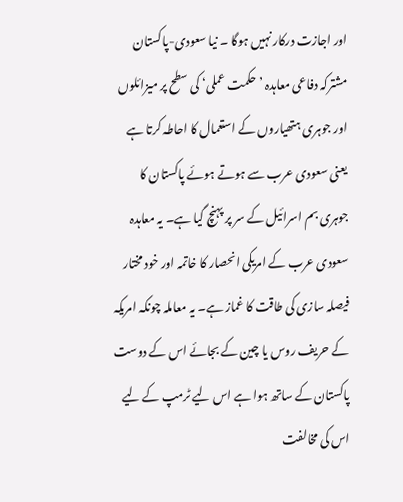اور اجازت درکار نہیں ہوگا ۔ نیا سعودی-پاکستان مشترکہ دفاعی معاہدہ ’حکمت عملی‘ کی سطح پر میزائلوں اور جوہری ہتھیاروں کے استعمال کا احاطہ کرتا ہے یعنی سعودی عرب سے ہوتے ہوئے پاکستان کا جوہری بم اسرائیل کے سر پر پہنچ گیا ہے۔ یہ معاہدہ سعودی عرب کے امریکی انحصار کا خاتمہ اور خود مختار فیصلہ سازی کی طاقت کا غماز ہے۔ یہ معاملہ چونکہ امریکہ کے حریف روس یا چین کے بجائے اس کے دوست پاکستان کے ساتھ ہوا ہے اس لیے ٹرمپ کے لیے اس کی مخالفت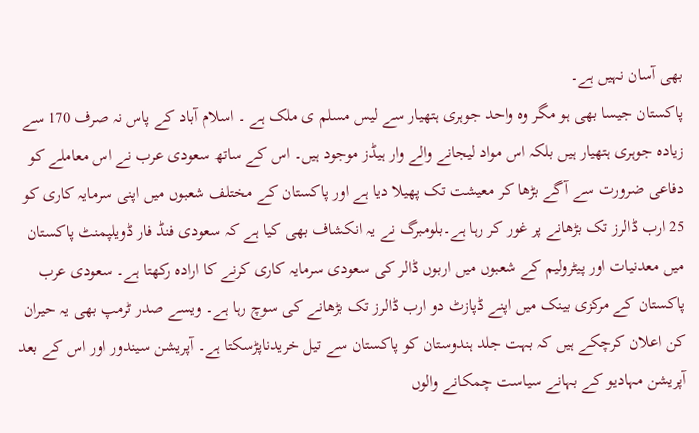بھی آسان نہیں ہے۔
پاکستان جیسا بھی ہو مگر وہ واحد جوہری ہتھیار سے لیس مسلم ی ملک ہے ۔ اسلام آباد کے پاس نہ صرف 170 سے زیادہ جوہری ہتھیار ہیں بلکہ اس مواد لیجانے والے وار ہیڈز موجود ہیں۔ اس کے ساتھ سعودی عرب نے اس معاملے کو دفاعی ضرورت سے آگے بڑھا کر معیشت تک پھیلا دیا ہے اور پاکستان کے مختلف شعبوں میں اپنی سرمایہ کاری کو 25 ارب ڈالرز تک بڑھانے پر غور کر رہا ہے۔بلومبرگ نے یہ انکشاف بھی کیا ہے کہ سعودی فنڈ فار ڈویلپمنٹ پاکستان میں معدنیات اور پیٹرولیم کے شعبوں میں اربوں ڈالر کی سعودی سرمایہ کاری کرنے کا ارادہ رکھتا ہے۔ سعودی عرب پاکستان کے مرکزی بینک میں اپنے ڈپازٹ دو ارب ڈالرز تک بڑھانے کی سوچ رہا ہے۔ ویسے صدر ٹرمپ بھی یہ حیران کن اعلان کرچکے ہیں کہ بہت جلد ہندوستان کو پاکستان سے تیل خریدناپڑسکتا ہے۔ آپریشن سیندور اور اس کے بعد آپریشن مہادیو کے بہانے سیاست چمکانے والوں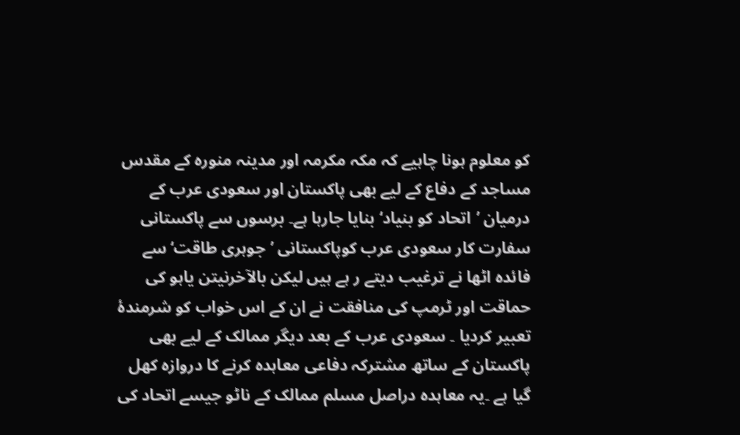کو معلوم ہونا چاہیے کہ مکہ مکرمہ اور مدینہ منورہ کے مقدس مساجد کے دفاع کے لیے بھی پاکستان اور سعودی عرب کے درمیان ’اتحاد کو بنیاد‘ بنایا جارہا ہے۔ برسوں سے پاکستانی سفارت کار سعودی عرب کوپاکستانی ’جوہری طاقت‘ سے فائدہ اٹھا نے ترغیب دیتے ر ہے ہیں لیکن بالآخرنیتن یاہو کی حماقت اور ٹرمپ کی منافقت نے ان کے اس خواب کو شرمندۂ تعبیر کردیا ۔ سعودی عرب کے بعد دیگر ممالک کے لیے بھی پاکستان کے ساتھ مشترکہ دفاعی معاہدہ کرنے کا دروازہ کھل گیا ہے ۔یہ معاہدہ دراصل مسلم ممالک کے ناٹو جیسے اتحاد کی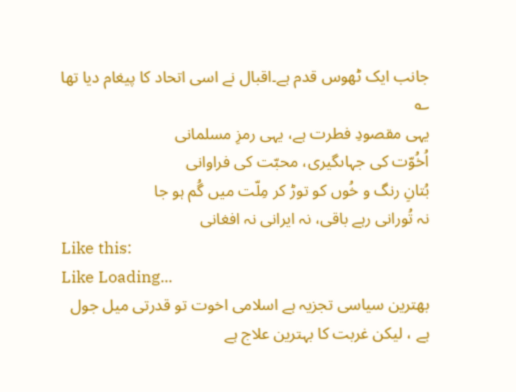جانب ایک ٹھوس قدم ہے۔اقبال نے اسی اتحاد کا پیغام دیا تھا ؎
یہی مقصودِ فطرت ہے، یہی رمزِ مسلمانی
اُخُوّت کی جہاںگیری، محبّت کی فراوانی
بُتانِ رنگ و خُوں کو توڑ کر مِلّت میں گُم ہو جا
نہ تُورانی رہے باقی، نہ ایرانی نہ افغانی
Like this:
Like Loading...
بھترین سیاسی تجزیہ ہے اسلامی اخوت تو قدرتی میل جول ہے ، لیکن غربت کا بہترین علاج ہے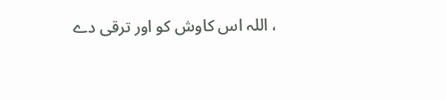، اللہ اس کاوش کو اور ترقی دے